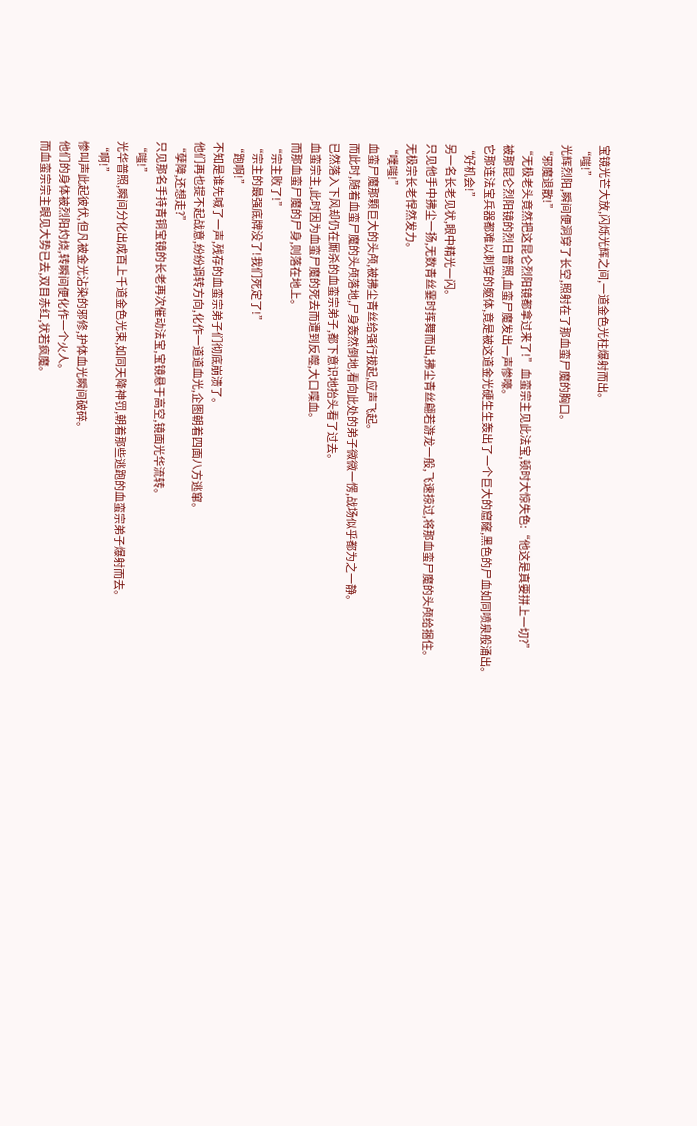宝镜光芒大放,闪烁光辉之间,一道金色光柱爆射而出。
“嗤!”
光辉烈阳,瞬间便洞穿了长空,照射在了那血蛮尸魔的胸口。
“邪魔退散!”
“无极老头竟然把这昆仑烈阳镜都拿过来了!”血蛮宗主见此法宝,顿时大惊失色:“他这是真要拼上一切?”
被那昆仑烈阳镜的烈日普照,血蛮尸魔发出一声惨嚎。
它那连法宝兵器都难以刺穿的躯体,竟是被这道金光硬生生轰出了一个巨大的窟窿,黑色的尸血如同喷泉般涌出。
“好机会!”
另一名长老见状,眼中精光一闪。
只见他手中拂尘一扬,无数青丝霎时挥舞而出,拂尘青丝翩若游龙一般,飞速掠过,将那血蛮尸魔的头颅给捆住。
无极宗长老悍然发力。
“噗嗤!”
血蛮尸魔那颗巨大的头颅,被拂尘青丝给强行拔起,应声飞起。
而此时,随着血蛮尸魔的头颅落地,尸身轰然倒地,看向此处的弟子微微一愣,战场似乎都为之一静。
已然落入下风却仍在厮杀的血蛮宗弟子,都下意识地抬头看了过去。
血蛮宗主,此时因为血蛮尸魔的死去而遭到反噬,大口喋血。
而那血蛮尸魔的尸身,则落在地上。
“宗主败了!”
“宗主的最强底牌没了!我们死定了!”
“跑啊!”
不知是谁先喊了一声,残存的血蛮宗弟子们彻底崩溃了。
他们再也提不起战意,纷纷调转方向,化作一道道血光,企图朝着四面八方逃窜。
“孽障,还想走?”
只见那名手持青铜宝镜的长老再次催动法宝,宝镜悬于高空,镜面光华流转。
“嗤!”
光华普照,瞬间分化出成百上千道金色光束,如同天降神罚,朝着那些逃跑的血蛮宗弟子爆射而去。
“啊!”
惨叫声此起彼伏,但凡被金光沾染的邪修,护体血光瞬间破碎。
他们的身体被烈阳灼烧,转瞬间便化作一个火人。
而血蛮宗宗主眼见大势已去,双目赤红,状若疯魔。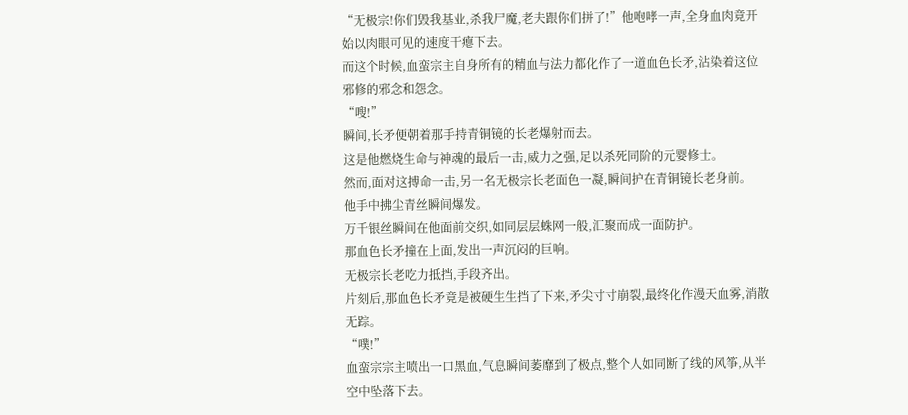“无极宗!你们毁我基业,杀我尸魔,老夫跟你们拼了!”他咆哮一声,全身血肉竟开始以肉眼可见的速度干瘪下去。
而这个时候,血蛮宗主自身所有的精血与法力都化作了一道血色长矛,沾染着这位邪修的邪念和怨念。
“嗖!”
瞬间,长矛便朝着那手持青铜镜的长老爆射而去。
这是他燃烧生命与神魂的最后一击,威力之强,足以杀死同阶的元婴修士。
然而,面对这搏命一击,另一名无极宗长老面色一凝,瞬间护在青铜镜长老身前。
他手中拂尘青丝瞬间爆发。
万千银丝瞬间在他面前交织,如同层层蛛网一般,汇聚而成一面防护。
那血色长矛撞在上面,发出一声沉闷的巨响。
无极宗长老吃力抵挡,手段齐出。
片刻后,那血色长矛竟是被硬生生挡了下来,矛尖寸寸崩裂,最终化作漫天血雾,消散无踪。
“噗!”
血蛮宗宗主喷出一口黑血,气息瞬间萎靡到了极点,整个人如同断了线的风筝,从半空中坠落下去。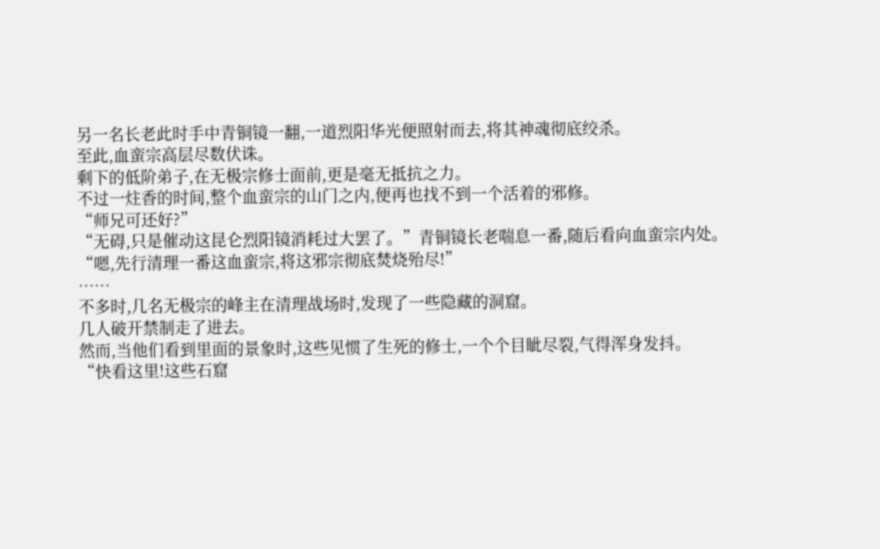另一名长老此时手中青铜镜一翻,一道烈阳华光便照射而去,将其神魂彻底绞杀。
至此,血蛮宗高层尽数伏诛。
剩下的低阶弟子,在无极宗修士面前,更是毫无抵抗之力。
不过一炷香的时间,整个血蛮宗的山门之内,便再也找不到一个活着的邪修。
“师兄可还好?”
“无碍,只是催动这昆仑烈阳镜消耗过大罢了。”青铜镜长老喘息一番,随后看向血蛮宗内处。
“嗯,先行清理一番这血蛮宗,将这邪宗彻底焚烧殆尽!”
……
不多时,几名无极宗的峰主在清理战场时,发现了一些隐藏的洞窟。
几人破开禁制走了进去。
然而,当他们看到里面的景象时,这些见惯了生死的修士,一个个目眦尽裂,气得浑身发抖。
“快看这里!这些石窟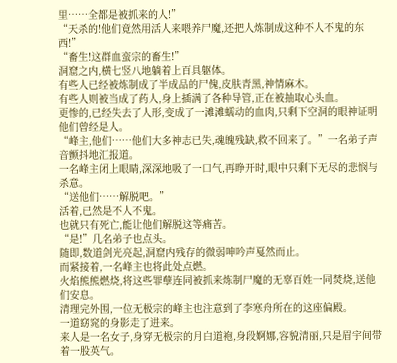里……全都是被抓来的人!”
“天杀的!他们竟然用活人来喂养尸魔,还把人炼制成这种不人不鬼的东西!”
“畜生!这群血蛮宗的畜生!”
洞窟之内,横七竖八地躺着上百具躯体。
有些人已经被炼制成了半成品的尸傀,皮肤青黑,神情麻木。
有些人则被当成了药人,身上插满了各种导管,正在被抽取心头血。
更惨的,已经失去了人形,变成了一滩滩蠕动的血肉,只剩下空洞的眼神证明他们曾经是人。
“峰主,他们……他们大多神志已失,魂魄残缺,救不回来了。”一名弟子声音颤抖地汇报道。
一名峰主闭上眼睛,深深地吸了一口气,再睁开时,眼中只剩下无尽的悲悯与杀意。
“送他们……解脱吧。”
活着,已然是不人不鬼。
也就只有死亡,能让他们解脱这等痛苦。
“是!”几名弟子也点头。
随即,数道剑光亮起,洞窟内残存的微弱呻吟声戛然而止。
而紧接着,一名峰主也将此处点燃。
火焰熊熊燃烧,将这些罪孽连同被抓来炼制尸魔的无辜百姓一同焚烧,送他们安息。
清理完外围,一位无极宗的峰主也注意到了李寒舟所在的这座偏殿。
一道窈窕的身影走了进来。
来人是一名女子,身穿无极宗的月白道袍,身段婀娜,容貌清丽,只是眉宇间带着一股英气。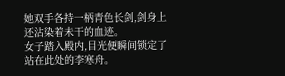她双手各持一柄青色长剑,剑身上还沾染着未干的血迹。
女子踏入殿内,目光便瞬间锁定了站在此处的李寒舟。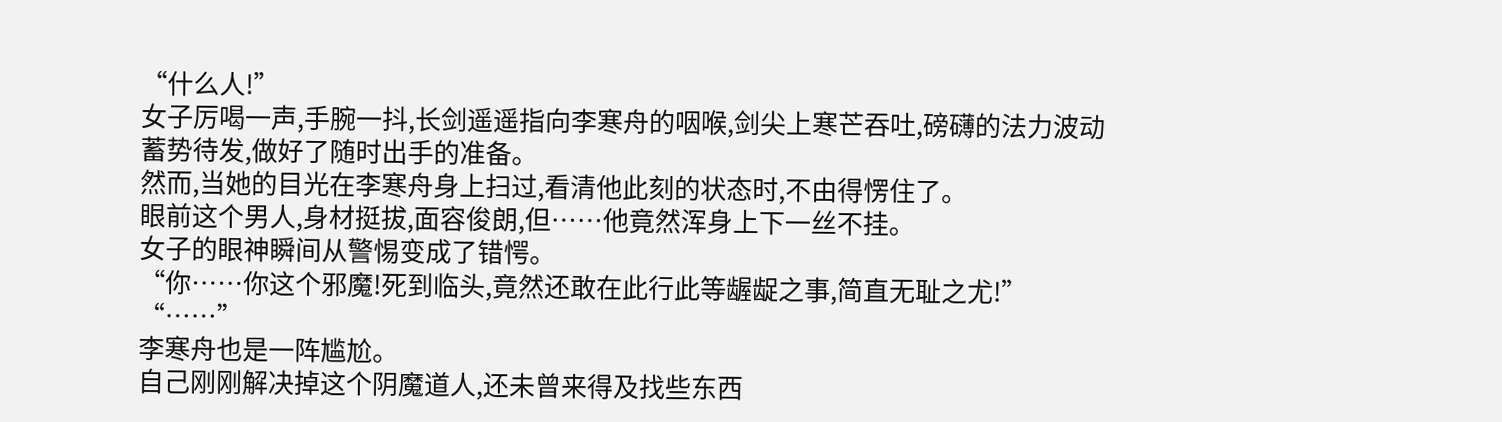“什么人!”
女子厉喝一声,手腕一抖,长剑遥遥指向李寒舟的咽喉,剑尖上寒芒吞吐,磅礴的法力波动蓄势待发,做好了随时出手的准备。
然而,当她的目光在李寒舟身上扫过,看清他此刻的状态时,不由得愣住了。
眼前这个男人,身材挺拔,面容俊朗,但……他竟然浑身上下一丝不挂。
女子的眼神瞬间从警惕变成了错愕。
“你……你这个邪魔!死到临头,竟然还敢在此行此等龌龊之事,简直无耻之尤!”
“……”
李寒舟也是一阵尴尬。
自己刚刚解决掉这个阴魔道人,还未曾来得及找些东西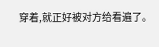穿着,就正好被对方给看遍了。